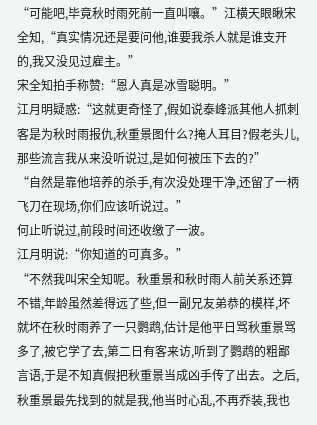“可能吧,毕竟秋时雨死前一直叫嚷。”江横天眼瞅宋全知,“真实情况还是要问他,谁要我杀人就是谁支开的,我又没见过雇主。”
宋全知拍手称赞:“恩人真是冰雪聪明。”
江月明疑惑:“这就更奇怪了,假如说泰峰派其他人抓刺客是为秋时雨报仇,秋重景图什么?掩人耳目?假老头儿,那些流言我从来没听说过,是如何被压下去的?”
“自然是靠他培养的杀手,有次没处理干净,还留了一柄飞刀在现场,你们应该听说过。”
何止听说过,前段时间还收缴了一波。
江月明说:“你知道的可真多。”
“不然我叫宋全知呢。秋重景和秋时雨人前关系还算不错,年龄虽然差得远了些,但一副兄友弟恭的模样,坏就坏在秋时雨养了一只鹦鹉,估计是他平日骂秋重景骂多了,被它学了去,第二日有客来访,听到了鹦鹉的粗鄙言语,于是不知真假把秋重景当成凶手传了出去。之后,秋重景最先找到的就是我,他当时心乱,不再乔装,我也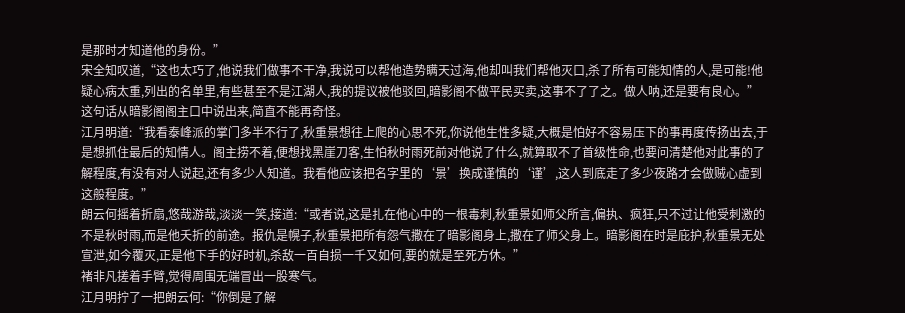是那时才知道他的身份。”
宋全知叹道,“这也太巧了,他说我们做事不干净,我说可以帮他造势瞒天过海,他却叫我们帮他灭口,杀了所有可能知情的人,是可能!他疑心病太重,列出的名单里,有些甚至不是江湖人,我的提议被他驳回,暗影阁不做平民买卖,这事不了了之。做人呐,还是要有良心。”
这句话从暗影阁阁主口中说出来,简直不能再奇怪。
江月明道:“我看泰峰派的掌门多半不行了,秋重景想往上爬的心思不死,你说他生性多疑,大概是怕好不容易压下的事再度传扬出去,于是想抓住最后的知情人。阁主捞不着,便想找黑崖刀客,生怕秋时雨死前对他说了什么,就算取不了首级性命,也要问清楚他对此事的了解程度,有没有对人说起,还有多少人知道。我看他应该把名字里的‘景’换成谨慎的‘谨’,这人到底走了多少夜路才会做贼心虚到这般程度。”
朗云何摇着折扇,悠哉游哉,淡淡一笑,接道:“或者说,这是扎在他心中的一根毒刺,秋重景如师父所言,偏执、疯狂,只不过让他受刺激的不是秋时雨,而是他夭折的前途。报仇是幌子,秋重景把所有怨气撒在了暗影阁身上,撒在了师父身上。暗影阁在时是庇护,秋重景无处宣泄,如今覆灭,正是他下手的好时机,杀敌一百自损一千又如何,要的就是至死方休。”
褚非凡搓着手臂,觉得周围无端冒出一股寒气。
江月明拧了一把朗云何:“你倒是了解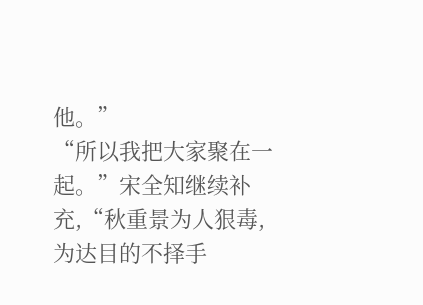他。”
“所以我把大家聚在一起。”宋全知继续补充,“秋重景为人狠毒,为达目的不择手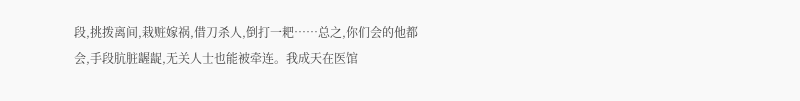段,挑拨离间,栽赃嫁祸,借刀杀人,倒打一耙……总之,你们会的他都会,手段肮脏龌龊,无关人士也能被牵连。我成天在医馆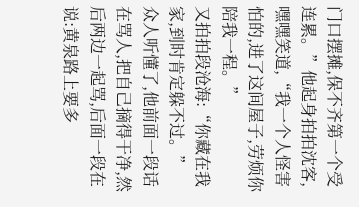门口摆摊,保不齐第一个受连累。”他起身拍拍沈客,嘿嘿笑道,“我一个人怪害怕的,进了这间屋子,劳烦你陪我一程。”
又拍拍段沧海:“你藏在我家,到时肯定躲不过。”
众人听懂了,他前面一段话在骂人,把自己摘得干净,然后两边一起骂,后面一段在说:黄泉路上要多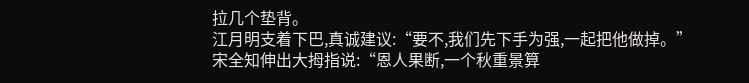拉几个垫背。
江月明支着下巴,真诚建议:“要不,我们先下手为强,一起把他做掉。”
宋全知伸出大拇指说:“恩人果断,一个秋重景算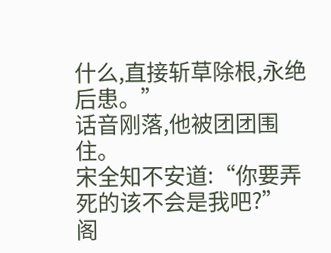什么,直接斩草除根,永绝后患。”
话音刚落,他被团团围住。
宋全知不安道:“你要弄死的该不会是我吧?”
阁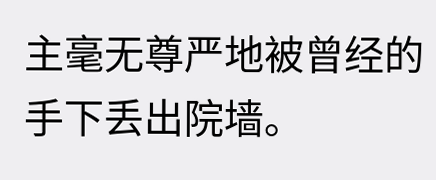主毫无尊严地被曾经的手下丢出院墙。